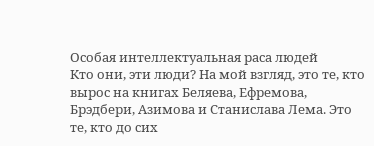Особая интеллектуальная раса людей
Кто они, эти люди? На мой взгляд, это те, кто вырос на книгах Беляева, Ефремова, Брэдбери, Азимова и Станислава Лема. Это те, кто до сих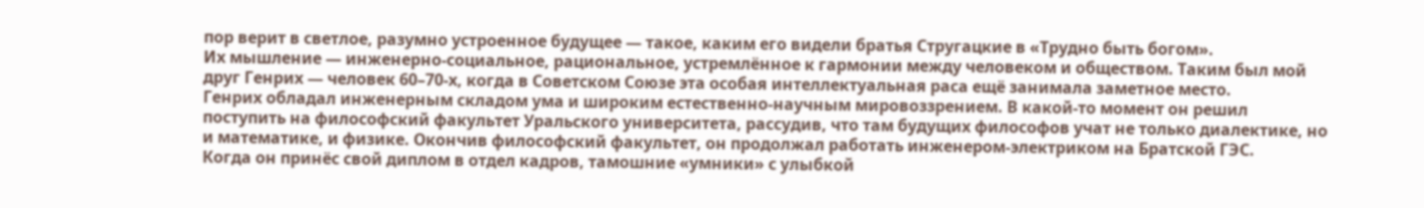пор верит в светлое, разумно устроенное будущее — такое, каким его видели братья Стругацкие в «Трудно быть богом».
Их мышление — инженерно-социальное, рациональное, устремлённое к гармонии между человеком и обществом. Таким был мой друг Генрих — человек 60–70-х, когда в Советском Союзе эта особая интеллектуальная раса ещё занимала заметное место.
Генрих обладал инженерным складом ума и широким естественно-научным мировоззрением. В какой-то момент он решил поступить на философский факультет Уральского университета, рассудив, что там будущих философов учат не только диалектике, но и математике, и физике. Окончив философский факультет, он продолжал работать инженером-электриком на Братской ГЭС.
Когда он принёс свой диплом в отдел кадров, тамошние «умники» с улыбкой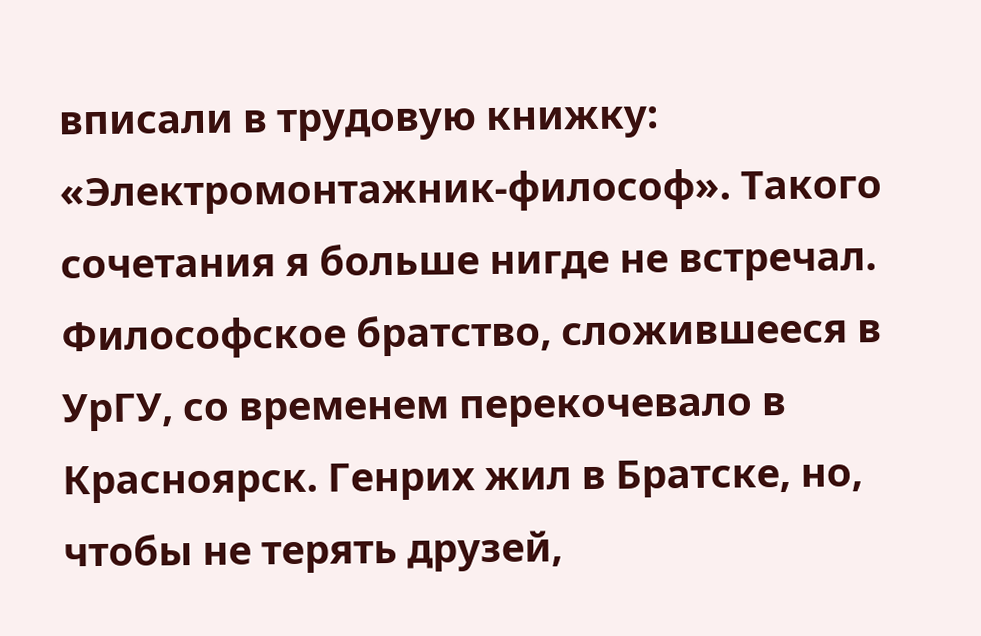вписали в трудовую книжку: «Электромонтажник-философ». Такого сочетания я больше нигде не встречал.
Философское братство, сложившееся в УрГУ, со временем перекочевало в Красноярск. Генрих жил в Братске, но, чтобы не терять друзей,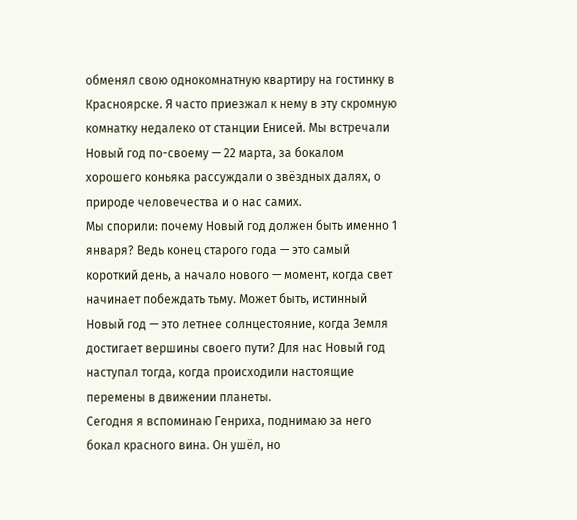обменял свою однокомнатную квартиру на гостинку в Красноярске. Я часто приезжал к нему в эту скромную комнатку недалеко от станции Енисей. Мы встречали Новый год по-своему — 22 марта, за бокалом хорошего коньяка рассуждали о звёздных далях, о природе человечества и о нас самих.
Мы спорили: почему Новый год должен быть именно 1 января? Ведь конец старого года — это самый короткий день, а начало нового — момент, когда свет начинает побеждать тьму. Может быть, истинный Новый год — это летнее солнцестояние, когда Земля достигает вершины своего пути? Для нас Новый год наступал тогда, когда происходили настоящие перемены в движении планеты.
Сегодня я вспоминаю Генриха, поднимаю за него бокал красного вина. Он ушёл, но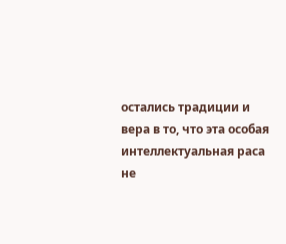остались традиции и вера в то, что эта особая интеллектуальная раса не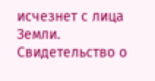исчезнет с лица Земли.
Свидетельство о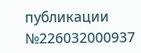публикации №226032000937